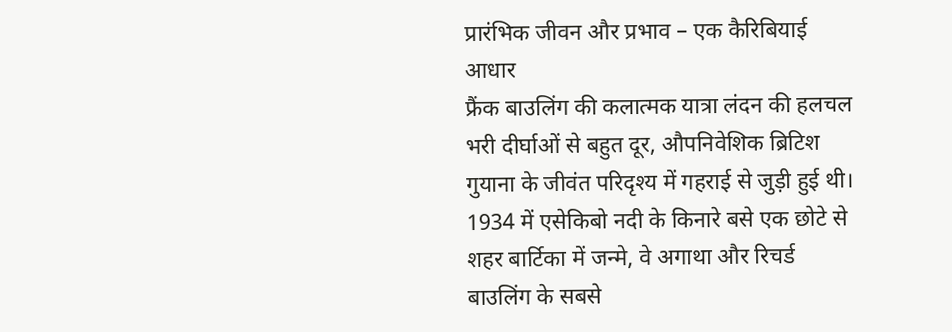प्रारंभिक जीवन और प्रभाव – एक कैरिबियाई आधार
फ्रैंक बाउलिंग की कलात्मक यात्रा लंदन की हलचल भरी दीर्घाओं से बहुत दूर, औपनिवेशिक ब्रिटिश गुयाना के जीवंत परिदृश्य में गहराई से जुड़ी हुई थी। 1934 में एसेकिबो नदी के किनारे बसे एक छोटे से शहर बार्टिका में जन्मे, वे अगाथा और रिचर्ड बाउलिंग के सबसे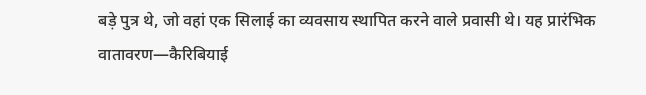बड़े पुत्र थे, जो वहां एक सिलाई का व्यवसाय स्थापित करने वाले प्रवासी थे। यह प्रारंभिक वातावरण—कैरिबियाई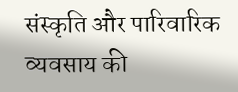संस्कृति और पारिवारिक व्यवसाय की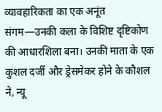व्यावहारिकता का एक अनूंत संगम—उनकी कला के विशिष्ट दृष्टिकोण की आधारशिला बना। उनकी माता के एक कुशल दर्जी और ड्रेसमेकर होने के कौशल ने, न्यू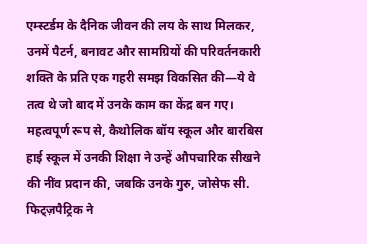एम्स्टर्डम के दैनिक जीवन की लय के साथ मिलकर, उनमें पैटर्न, बनावट और सामग्रियों की परिवर्तनकारी शक्ति के प्रति एक गहरी समझ विकसित की—ये वे तत्व थे जो बाद में उनके काम का केंद्र बन गए। महत्वपूर्ण रूप से, कैथोलिक बॉय स्कूल और बारबिस हाई स्कूल में उनकी शिक्षा ने उन्हें औपचारिक सीखने की नींव प्रदान की, जबकि उनके गुरु, जोसेफ सी. फिट्ज़पैट्रिक ने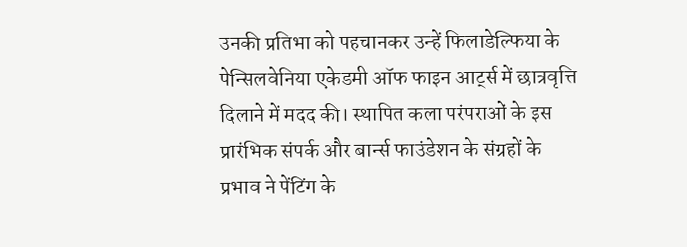उनकी प्रतिभा को पहचानकर उन्हें फिलाडेल्फिया के पेन्सिलवेनिया एकेडमी ऑफ फाइन आर्ट्स में छात्रवृत्ति दिलाने में मदद की। स्थापित कला परंपराओं के इस प्रारंभिक संपर्क और बार्न्स फाउंडेशन के संग्रहों के प्रभाव ने पेंटिंग के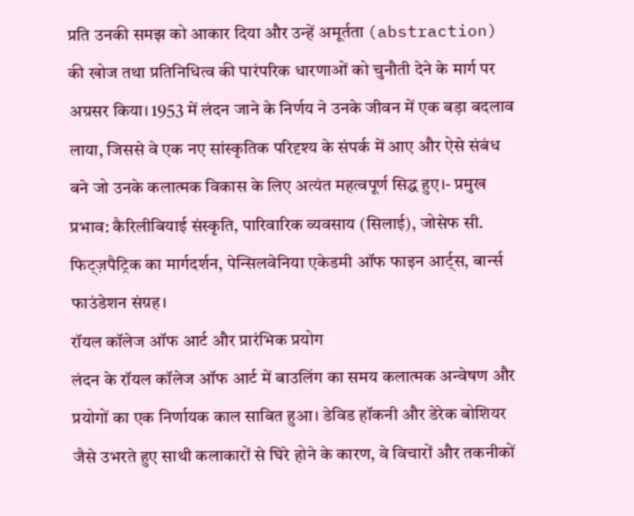प्रति उनकी समझ को आकार दिया और उन्हें अमूर्तता (abstraction) की खोज तथा प्रतिनिधित्व की पारंपरिक धारणाओं को चुनौती देने के मार्ग पर अग्रसर किया। 1953 में लंदन जाने के निर्णय ने उनके जीवन में एक बड़ा बदलाव लाया, जिससे वे एक नए सांस्कृतिक परिदृश्य के संपर्क में आए और ऐसे संबंध बने जो उनके कलात्मक विकास के लिए अत्यंत महत्वपूर्ण सिद्ध हुए।- प्रमुख प्रभाव: कैरिलीबियाई संस्कृति, पारिवारिक व्यवसाय (सिलाई), जोसेफ सी. फिट्ज़पैट्रिक का मार्गदर्शन, पेन्सिलवेनिया एकेडमी ऑफ फाइन आर्ट्स, बार्न्स फाउंडेशन संग्रह।
रॉयल कॉलेज ऑफ आर्ट और प्रारंभिक प्रयोग
लंदन के रॉयल कॉलेज ऑफ आर्ट में बाउलिंग का समय कलात्मक अन्वेषण और प्रयोगों का एक निर्णायक काल साबित हुआ। डेविड हॉकनी और डेरेक बोशियर जैसे उभरते हुए साथी कलाकारों से घिरे होने के कारण, वे विचारों और तकनीकों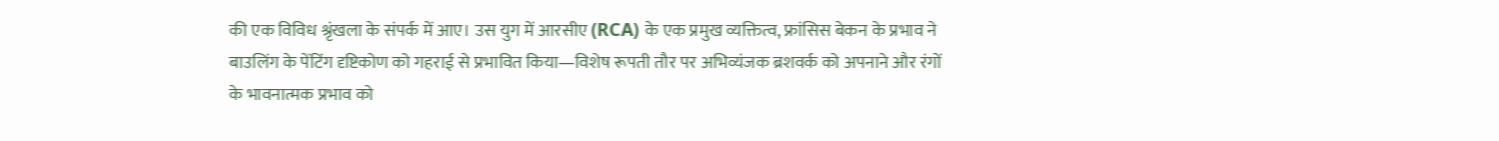की एक विविध श्रृंखला के संपर्क में आए। उस युग में आरसीए (RCA) के एक प्रमुख व्यक्तित्व, फ्रांसिस बेकन के प्रभाव ने बाउलिंग के पेंटिंग दृष्टिकोण को गहराई से प्रभावित किया—विशेष रूपती तौर पर अभिव्यंजक ब्रशवर्क को अपनाने और रंगों के भावनात्मक प्रभाव को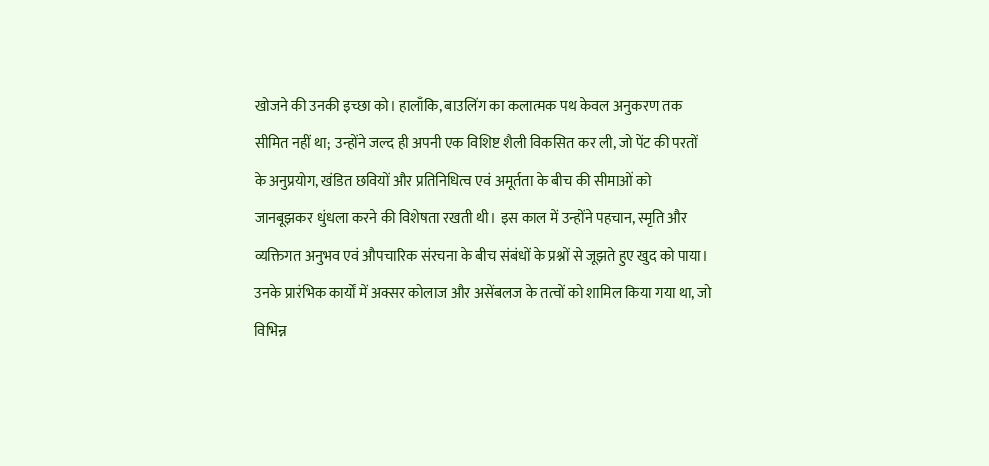खोजने की उनकी इच्छा को। हालाँकि, बाउलिंग का कलात्मक पथ केवल अनुकरण तक सीमित नहीं था; उन्होंने जल्द ही अपनी एक विशिष्ट शैली विकसित कर ली, जो पेंट की परतों के अनुप्रयोग, खंडित छवियों और प्रतिनिधित्व एवं अमूर्तता के बीच की सीमाओं को जानबूझकर धुंधला करने की विशेषता रखती थी। इस काल में उन्होंने पहचान, स्मृति और व्यक्तिगत अनुभव एवं औपचारिक संरचना के बीच संबंधों के प्रश्नों से जूझते हुए खुद को पाया। उनके प्रारंभिक कार्यों में अक्सर कोलाज और असेंबलज के तत्वों को शामिल किया गया था, जो विभिन्न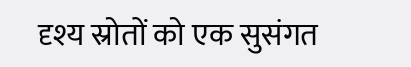दृश्य स्रोतों को एक सुसंगत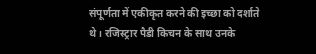संपूर्णता में एकीकृत करने की इच्छा को दर्शाते थे। रजिस्ट्रार पैडी किचन के साथ उनके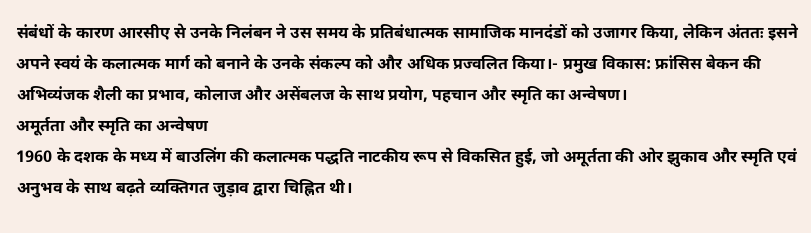संबंधों के कारण आरसीए से उनके निलंबन ने उस समय के प्रतिबंधात्मक सामाजिक मानदंडों को उजागर किया, लेकिन अंततः इसने अपने स्वयं के कलात्मक मार्ग को बनाने के उनके संकल्प को और अधिक प्रज्वलित किया।- प्रमुख विकास: फ्रांसिस बेकन की अभिव्यंजक शैली का प्रभाव, कोलाज और असेंबलज के साथ प्रयोग, पहचान और स्मृति का अन्वेषण।
अमूर्तता और स्मृति का अन्वेषण
1960 के दशक के मध्य में बाउलिंग की कलात्मक पद्धति नाटकीय रूप से विकसित हुई, जो अमूर्तता की ओर झुकाव और स्मृति एवं अनुभव के साथ बढ़ते व्यक्तिगत जुड़ाव द्वारा चिह्नित थी।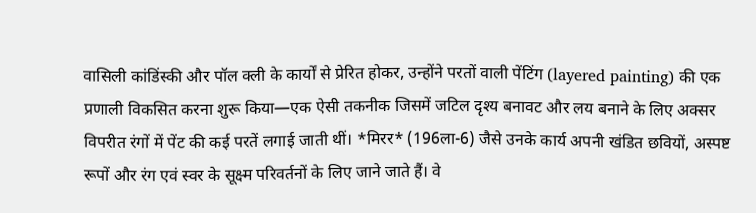वासिली कांडिंस्की और पॉल क्ली के कार्यों से प्रेरित होकर, उन्होंने परतों वाली पेंटिंग (layered painting) की एक प्रणाली विकसित करना शुरू किया—एक ऐसी तकनीक जिसमें जटिल दृश्य बनावट और लय बनाने के लिए अक्सर विपरीत रंगों में पेंट की कई परतें लगाई जाती थीं। *मिरर* (196ला-6) जैसे उनके कार्य अपनी खंडित छवियों, अस्पष्ट रूपों और रंग एवं स्वर के सूक्ष्म परिवर्तनों के लिए जाने जाते हैं। वे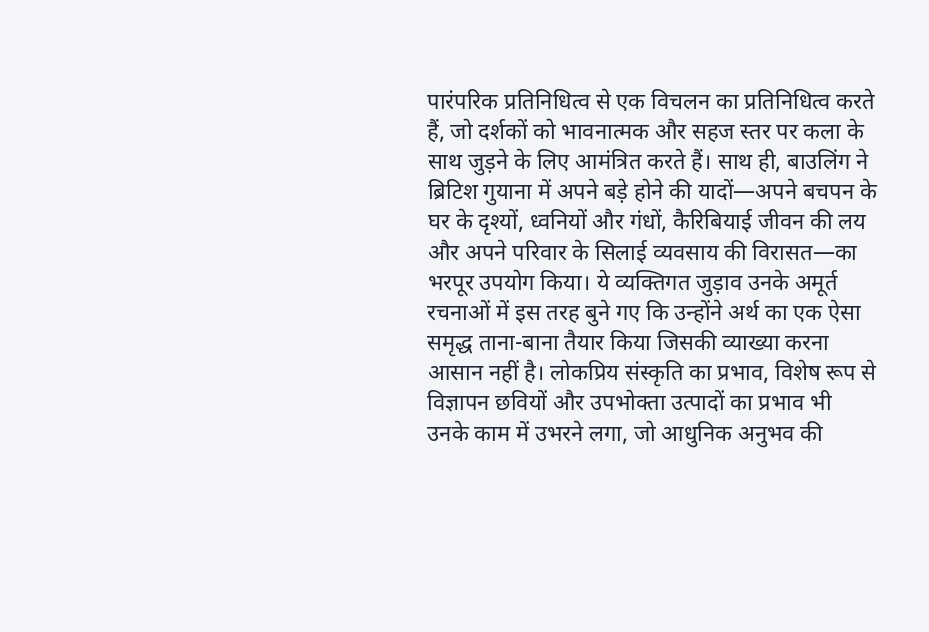पारंपरिक प्रतिनिधित्व से एक विचलन का प्रतिनिधित्व करते हैं, जो दर्शकों को भावनात्मक और सहज स्तर पर कला के साथ जुड़ने के लिए आमंत्रित करते हैं। साथ ही, बाउलिंग ने ब्रिटिश गुयाना में अपने बड़े होने की यादों—अपने बचपन के घर के दृश्यों, ध्वनियों और गंधों, कैरिबियाई जीवन की लय और अपने परिवार के सिलाई व्यवसाय की विरासत—का भरपूर उपयोग किया। ये व्यक्तिगत जुड़ाव उनके अमूर्त रचनाओं में इस तरह बुने गए कि उन्होंने अर्थ का एक ऐसा समृद्ध ताना-बाना तैयार किया जिसकी व्याख्या करना आसान नहीं है। लोकप्रिय संस्कृति का प्रभाव, विशेष रूप से विज्ञापन छवियों और उपभोक्ता उत्पादों का प्रभाव भी उनके काम में उभरने लगा, जो आधुनिक अनुभव की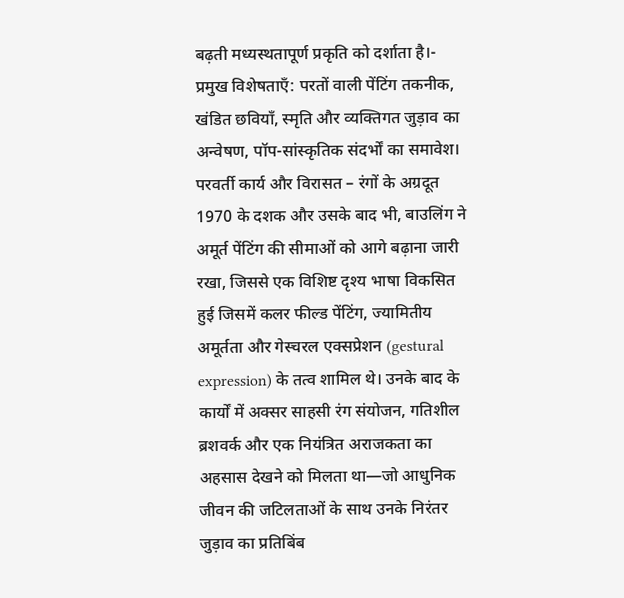बढ़ती मध्यस्थतापूर्ण प्रकृति को दर्शाता है।- प्रमुख विशेषताएँ: परतों वाली पेंटिंग तकनीक, खंडित छवियाँ, स्मृति और व्यक्तिगत जुड़ाव का अन्वेषण, पॉप-सांस्कृतिक संदर्भों का समावेश।
परवर्ती कार्य और विरासत – रंगों के अग्रदूत
1970 के दशक और उसके बाद भी, बाउलिंग ने अमूर्त पेंटिंग की सीमाओं को आगे बढ़ाना जारी रखा, जिससे एक विशिष्ट दृश्य भाषा विकसित हुई जिसमें कलर फील्ड पेंटिंग, ज्यामितीय अमूर्तता और गेस्चरल एक्सप्रेशन (gestural expression) के तत्व शामिल थे। उनके बाद के कार्यों में अक्सर साहसी रंग संयोजन, गतिशील ब्रशवर्क और एक नियंत्रित अराजकता का अहसास देखने को मिलता था—जो आधुनिक जीवन की जटिलताओं के साथ उनके निरंतर जुड़ाव का प्रतिबिंब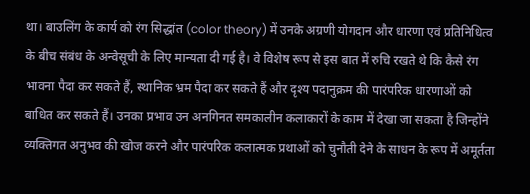था। बाउलिंग के कार्य को रंग सिद्धांत (color theory) में उनके अग्रणी योगदान और धारणा एवं प्रतिनिधित्व के बीच संबंध के अन्वेसूची के लिए मान्यता दी गई है। वे विशेष रूप से इस बात में रुचि रखते थे कि कैसे रंग भावना पैदा कर सकते हैं, स्थानिक भ्रम पैदा कर सकते हैं और दृश्य पदानुक्रम की पारंपरिक धारणाओं को बाधित कर सकते हैं। उनका प्रभाव उन अनगिनत समकालीन कलाकारों के काम में देखा जा सकता है जिन्होंने व्यक्तिगत अनुभव की खोज करने और पारंपरिक कलात्मक प्रथाओं को चुनौती देने के साधन के रूप में अमूर्तता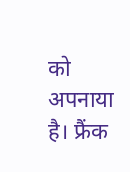को अपनाया है। फ्रैंक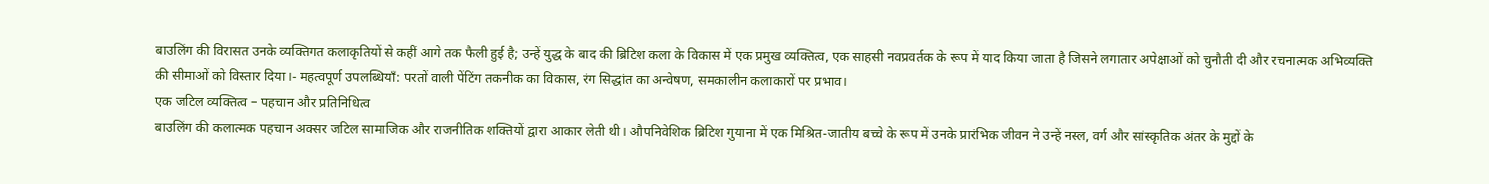बाउलिंग की विरासत उनके व्यक्तिगत कलाकृतियों से कहीं आगे तक फैली हुई है; उन्हें युद्ध के बाद की ब्रिटिश कला के विकास में एक प्रमुख व्यक्तित्व, एक साहसी नवप्रवर्तक के रूप में याद किया जाता है जिसने लगातार अपेक्षाओं को चुनौती दी और रचनात्मक अभिव्यक्ति की सीमाओं को विस्तार दिया।- महत्वपूर्ण उपलब्धियाँ: परतों वाली पेंटिंग तकनीक का विकास, रंग सिद्धांत का अन्वेषण, समकालीन कलाकारों पर प्रभाव।
एक जटिल व्यक्तित्व – पहचान और प्रतिनिधित्व
बाउलिंग की कलात्मक पहचान अक्सर जटिल सामाजिक और राजनीतिक शक्तियों द्वारा आकार लेती थी। औपनिवेशिक ब्रिटिश गुयाना में एक मिश्रित-जातीय बच्चे के रूप में उनके प्रारंभिक जीवन ने उन्हें नस्ल, वर्ग और सांस्कृतिक अंतर के मुद्दों के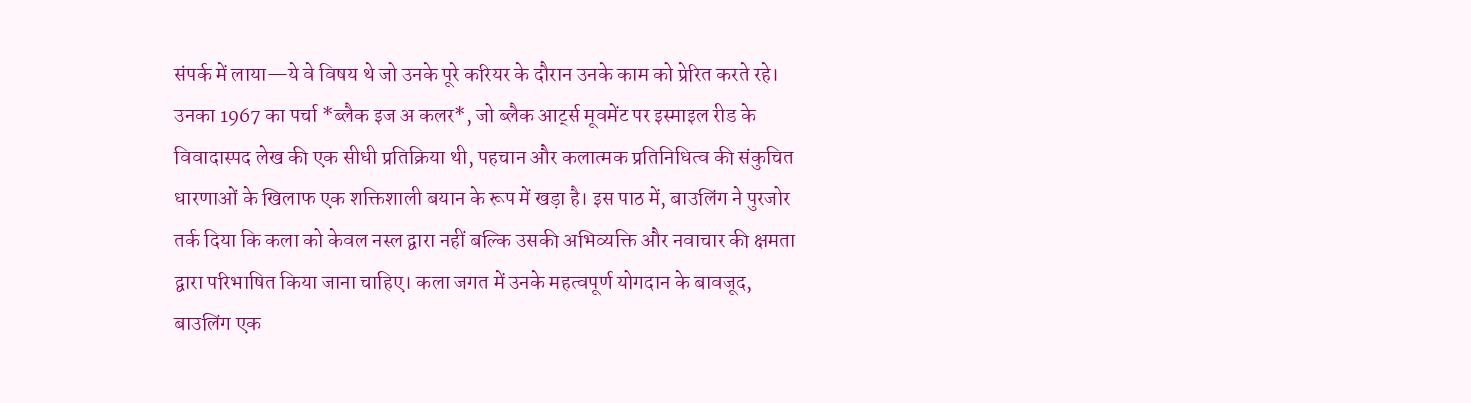संपर्क में लाया—ये वे विषय थे जो उनके पूरे करियर के दौरान उनके काम को प्रेरित करते रहे। उनका 1967 का पर्चा *ब्लैक इज अ कलर*, जो ब्लैक आर्ट्स मूवमेंट पर इस्माइल रीड के विवादास्पद लेख की एक सीधी प्रतिक्रिया थी, पहचान और कलात्मक प्रतिनिधित्व की संकुचित धारणाओं के खिलाफ एक शक्तिशाली बयान के रूप में खड़ा है। इस पाठ में, बाउलिंग ने पुरजोर तर्क दिया कि कला को केवल नस्ल द्वारा नहीं बल्कि उसकी अभिव्यक्ति और नवाचार की क्षमता द्वारा परिभाषित किया जाना चाहिए। कला जगत में उनके महत्वपूर्ण योगदान के बावजूद, बाउलिंग एक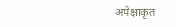अपेक्षाकृत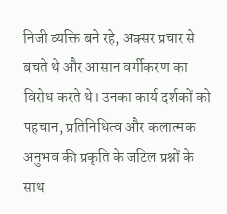निजी व्यक्ति बने रहे, अक्सर प्रचार से बचते थे और आसान वर्गीकरण का विरोध करते थे। उनका कार्य दर्शकों को पहचान, प्रतिनिधित्व और कलात्मक अनुभव की प्रकृति के जटिल प्रश्नों के साथ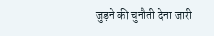जुड़ने की चुनौती देना जारी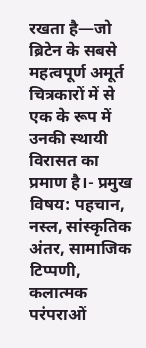रखता है—जो ब्रिटेन के सबसे महत्वपूर्ण अमूर्त चित्रकारों में से एक के रूप में उनकी स्थायी विरासत का प्रमाण है।- प्रमुख विषय: पहचान, नस्ल, सांस्कृतिक अंतर, सामाजिक टिप्पणी, कलात्मक परंपराओं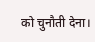को चुनौती देना।